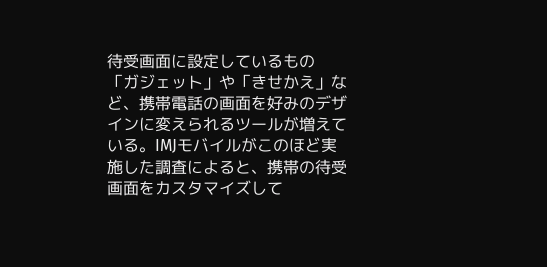待受画面に設定しているもの
「ガジェット」や「きせかえ」など、携帯電話の画面を好みのデザインに変えられるツールが増えている。IMJモバイルがこのほど実施した調査によると、携帯の待受画面をカスタマイズして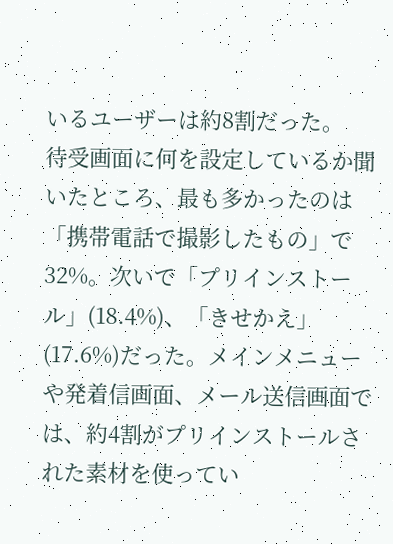いるユーザーは約8割だった。
待受画面に何を設定しているか聞いたところ、最も多かったのは「携帯電話で撮影したもの」で32%。次いで「プリインストール」(18.4%)、「きせかえ」(17.6%)だった。メインメニューや発着信画面、メール送信画面では、約4割がプリインストールされた素材を使ってい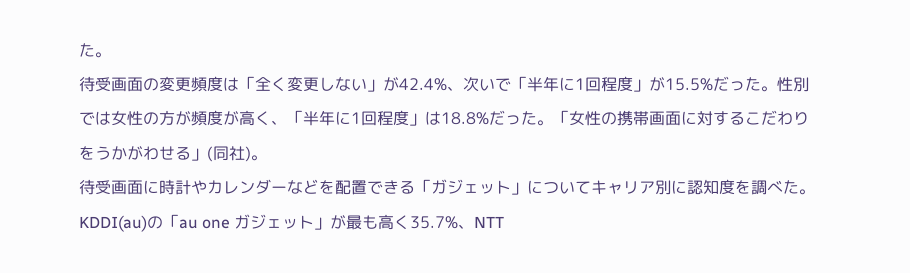た。
待受画面の変更頻度は「全く変更しない」が42.4%、次いで「半年に1回程度」が15.5%だった。性別では女性の方が頻度が高く、「半年に1回程度」は18.8%だった。「女性の携帯画面に対するこだわりをうかがわせる」(同社)。
待受画面に時計やカレンダーなどを配置できる「ガジェット」についてキャリア別に認知度を調べた。KDDI(au)の「au one ガジェット」が最も高く35.7%、NTT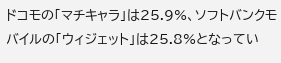ドコモの「マチキャラ」は25.9%、ソフトバンクモバイルの「ウィジェット」は25.8%となってい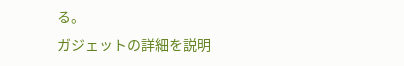る。
ガジェットの詳細を説明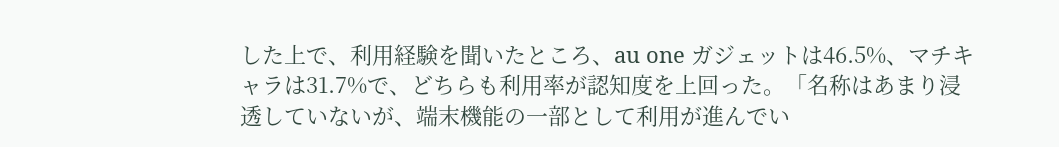した上で、利用経験を聞いたところ、au one ガジェットは46.5%、マチキャラは31.7%で、どちらも利用率が認知度を上回った。「名称はあまり浸透していないが、端末機能の一部として利用が進んでい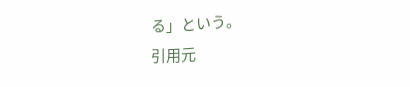る」という。
引用元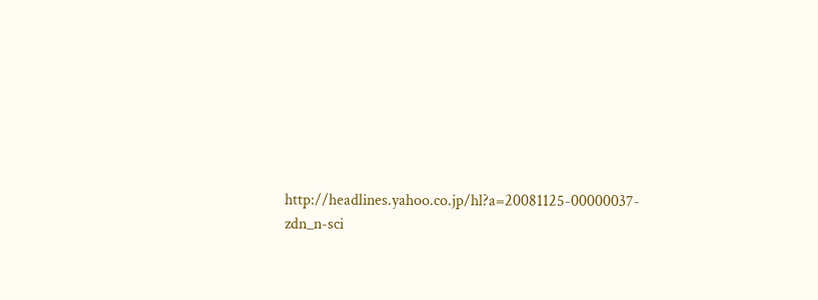http://headlines.yahoo.co.jp/hl?a=20081125-00000037-zdn_n-sci